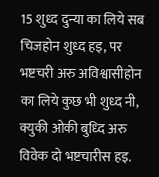15 शुध्द दुन्या का लिये सब चिजहोन शुध्द हइ, पर भष्टचरी अरु अविश्वासीहोन का लिये कुछ भी शुध्द नी, क्युकी ओकी बुध्दि अरु विवेक दो भष्टचारीस हइ.